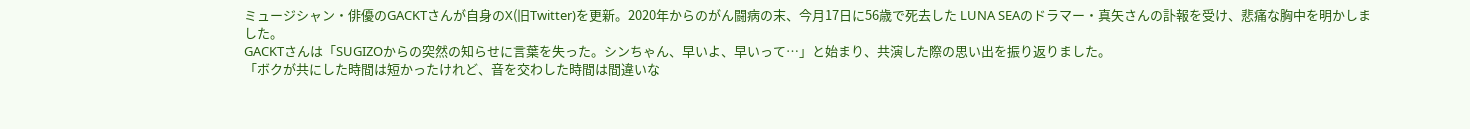ミュージシャン・俳優のGACKTさんが自身のX(旧Twitter)を更新。2020年からのがん闘病の末、今月17日に56歳で死去した LUNA SEAのドラマー・真矢さんの訃報を受け、悲痛な胸中を明かしました。
GACKTさんは「SUGIZOからの突然の知らせに言葉を失った。シンちゃん、早いよ、早いって…」と始まり、共演した際の思い出を振り返りました。
「ボクが共にした時間は短かったけれど、音を交わした時間は間違いな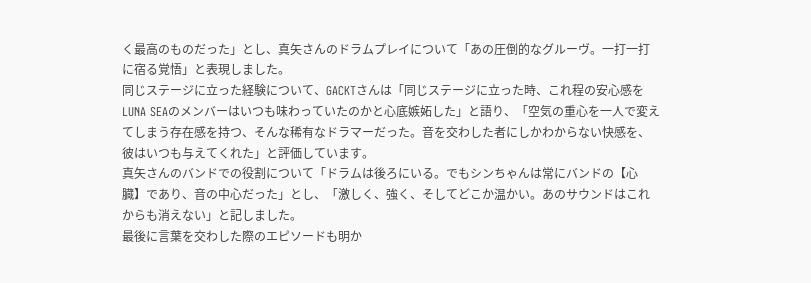く最高のものだった」とし、真矢さんのドラムプレイについて「あの圧倒的なグルーヴ。一打一打に宿る覚悟」と表現しました。
同じステージに立った経験について、GACKTさんは「同じステージに立った時、これ程の安心感をLUNA SEAのメンバーはいつも味わっていたのかと心底嫉妬した」と語り、「空気の重心を一人で変えてしまう存在感を持つ、そんな稀有なドラマーだった。音を交わした者にしかわからない快感を、彼はいつも与えてくれた」と評価しています。
真矢さんのバンドでの役割について「ドラムは後ろにいる。でもシンちゃんは常にバンドの【心臓】であり、音の中心だった」とし、「激しく、強く、そしてどこか温かい。あのサウンドはこれからも消えない」と記しました。
最後に言葉を交わした際のエピソードも明か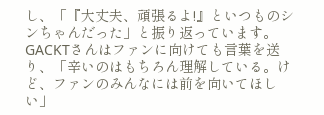し、「『大丈夫、頑張るよ!』といつものシンちゃんだった」と振り返っています。
GACKTさんはファンに向けても言葉を送り、「辛いのはもちろん理解している。けど、ファンのみんなには前を向いてほしい」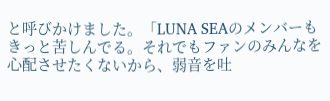と呼びかけました。「LUNA SEAのメンバーもきっと苦しんでる。それでもファンのみんなを心配させたくないから、弱音を吐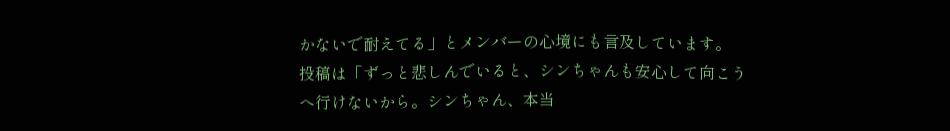かないで耐えてる」とメンバーの心境にも言及しています。
投稿は「ずっと悲しんでいると、シンちゃんも安心して向こうへ行けないから。シンちゃん、本当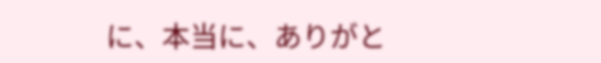に、本当に、ありがと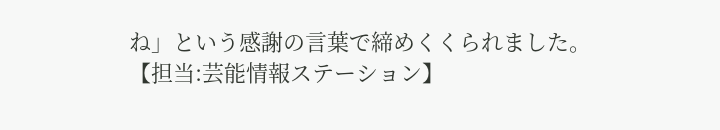ね」という感謝の言葉で締めくくられました。
【担当:芸能情報ステーション】